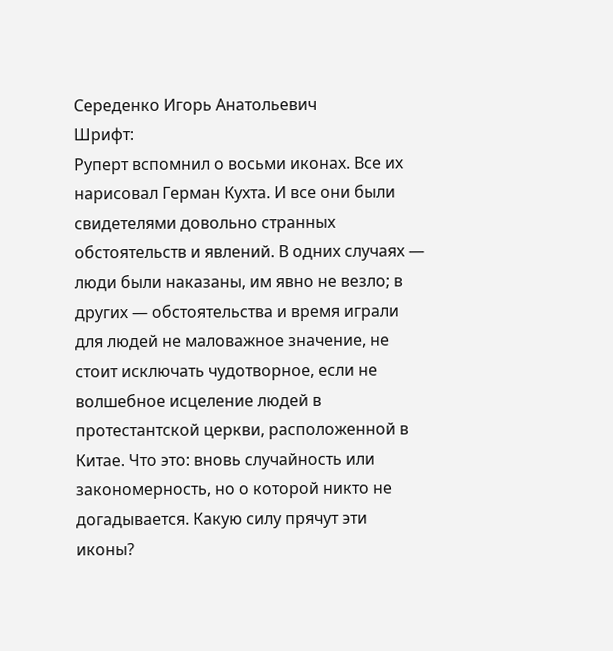Середенко Игорь Анатольевич
Шрифт:
Руперт вспомнил о восьми иконах. Все их нарисовал Герман Кухта. И все они были свидетелями довольно странных обстоятельств и явлений. В одних случаях — люди были наказаны, им явно не везло; в других — обстоятельства и время играли для людей не маловажное значение, не стоит исключать чудотворное, если не волшебное исцеление людей в протестантской церкви, расположенной в Китае. Что это: вновь случайность или закономерность, но о которой никто не догадывается. Какую силу прячут эти иконы?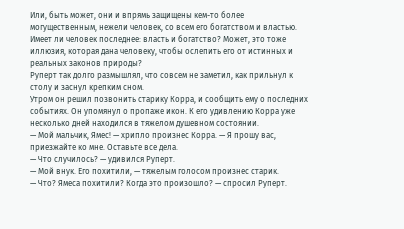Или, быть может, они и впрямь защищены кем-то более могущественным, нежели человек, со всем его богатством и властью. Имеет ли человек последнее: власть и богатство? Может, это тоже иллюзия, которая дана человеку, чтобы ослепить его от истинных и реальных законов природы?
Руперт так долго размышлял, что совсем не заметил, как прильнул к столу и заснул крепким сном.
Утром он решил позвонить старику Корра, и сообщить ему о последних событиях. Он упомянул о пропаже икон. К его удивлению Корра уже несколько дней находился в тяжелом душевном состоянии.
— Мой мальчик, Ямес! — хрипло произнес Корра. — Я прошу вас, приезжайте ко мне. Оставьте все дела.
— Что случилось? — удивился Руперт.
— Мой внук. Его похитили, — тяжелым голосом произнес старик.
— Что? Ямеса похитили? Когда это произошло? — спросил Руперт.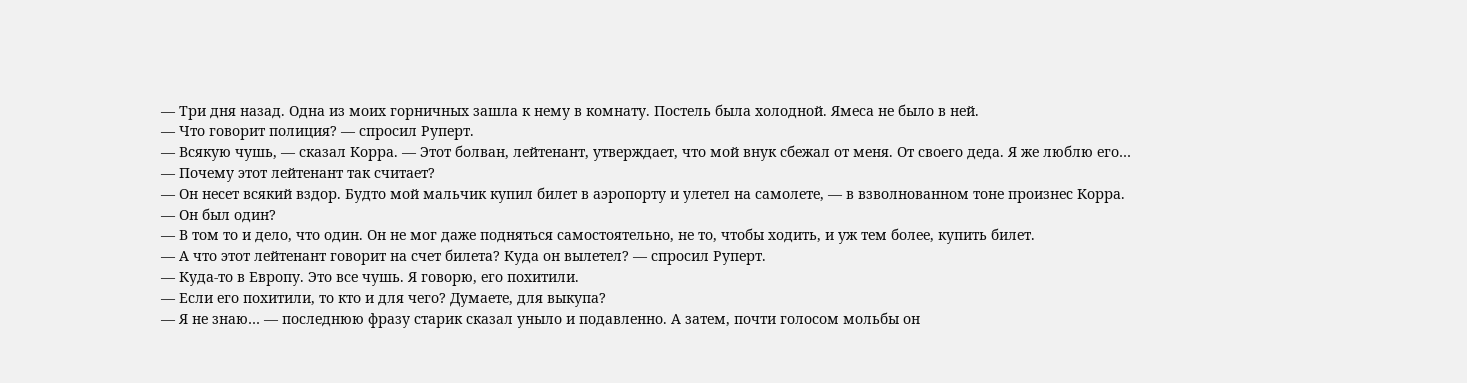— Три дня назад. Одна из моих горничных зашла к нему в комнату. Постель была холодной. Ямеса не было в ней.
— Что говорит полиция? — спросил Руперт.
— Всякую чушь, — сказал Корра. — Этот болван, лейтенант, утверждает, что мой внук сбежал от меня. От своего деда. Я же люблю его…
— Почему этот лейтенант так считает?
— Он несет всякий вздор. Будто мой мальчик купил билет в аэропорту и улетел на самолете, — в взволнованном тоне произнес Корра.
— Он был один?
— В том то и дело, что один. Он не мог даже подняться самостоятельно, не то, чтобы ходить, и уж тем более, купить билет.
— А что этот лейтенант говорит на счет билета? Куда он вылетел? — спросил Руперт.
— Куда-то в Европу. Это все чушь. Я говорю, его похитили.
— Если его похитили, то кто и для чего? Думаете, для выкупа?
— Я не знаю… — последнюю фразу старик сказал уныло и подавленно. А затем, почти голосом мольбы он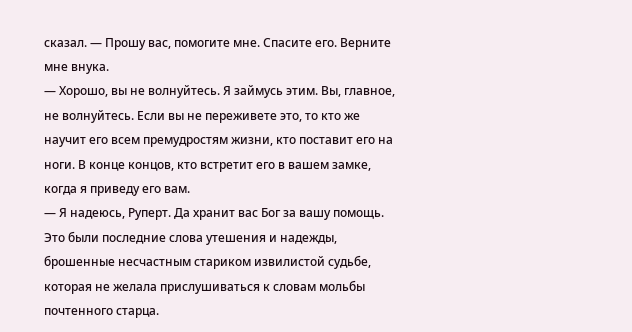сказал. — Прошу вас, помогите мне. Спасите его. Верните мне внука.
— Хорошо, вы не волнуйтесь. Я займусь этим. Вы, главное, не волнуйтесь. Если вы не переживете это, то кто же научит его всем премудростям жизни, кто поставит его на ноги. В конце концов, кто встретит его в вашем замке, когда я приведу его вам.
— Я надеюсь, Руперт. Да хранит вас Бог за вашу помощь.
Это были последние слова утешения и надежды, брошенные несчастным стариком извилистой судьбе, которая не желала прислушиваться к словам мольбы почтенного старца.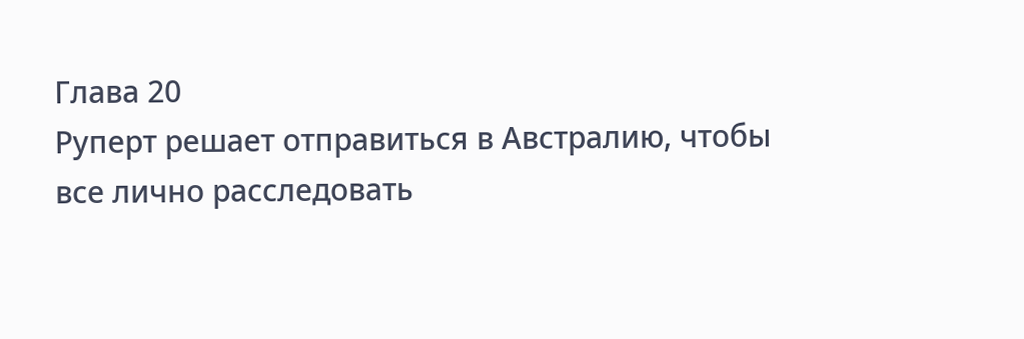Глава 20
Руперт решает отправиться в Австралию, чтобы все лично расследовать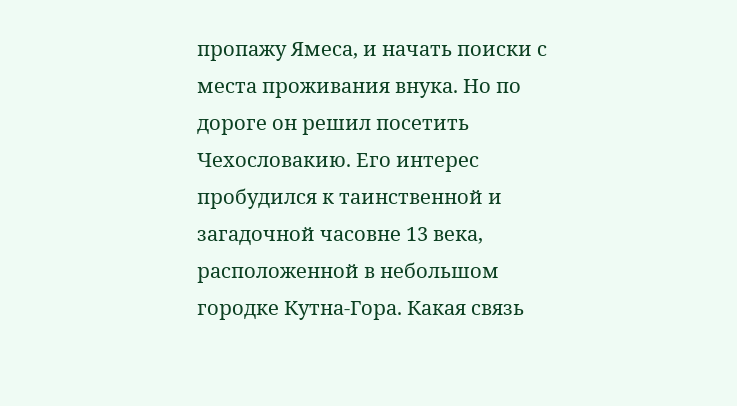пропажу Ямеса, и начать поиски с места проживания внука. Но по дороге он решил посетить Чехословакию. Его интерес пробудился к таинственной и загадочной часовне 13 века, расположенной в небольшом городке Кутна-Гора. Какая связь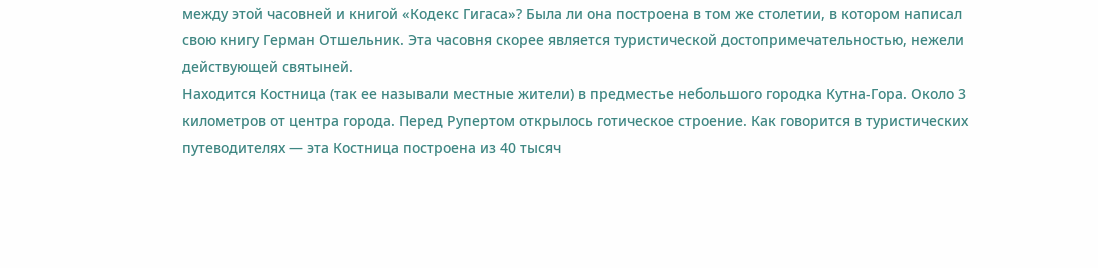между этой часовней и книгой «Кодекс Гигаса»? Была ли она построена в том же столетии, в котором написал свою книгу Герман Отшельник. Эта часовня скорее является туристической достопримечательностью, нежели действующей святыней.
Находится Костница (так ее называли местные жители) в предместье небольшого городка Кутна-Гора. Около 3 километров от центра города. Перед Рупертом открылось готическое строение. Как говорится в туристических путеводителях — эта Костница построена из 40 тысяч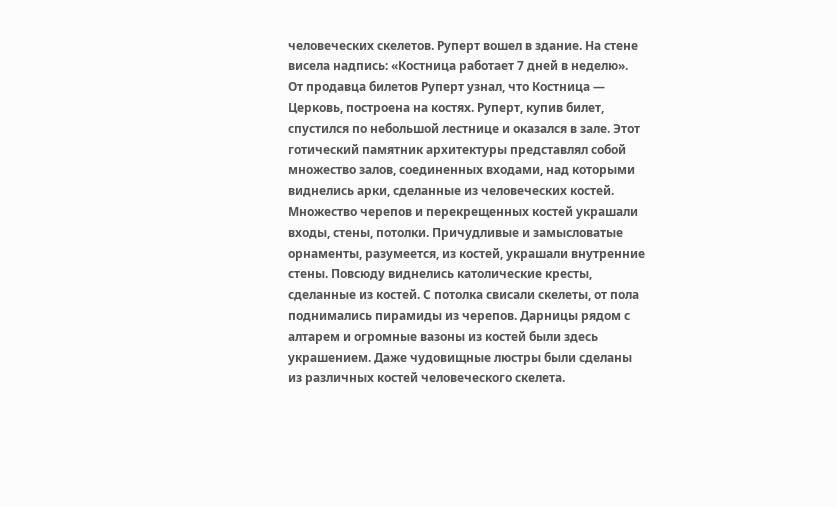человеческих скелетов. Руперт вошел в здание. На стене висела надпись: «Костница работает 7 дней в неделю». От продавца билетов Руперт узнал, что Костница — Церковь, построена на костях. Руперт, купив билет, спустился по небольшой лестнице и оказался в зале. Этот готический памятник архитектуры представлял собой множество залов, соединенных входами, над которыми виднелись арки, сделанные из человеческих костей. Множество черепов и перекрещенных костей украшали входы, стены, потолки. Причудливые и замысловатые орнаменты, разумеется, из костей, украшали внутренние стены. Повсюду виднелись католические кресты, сделанные из костей. С потолка свисали скелеты, от пола поднимались пирамиды из черепов. Дарницы рядом с алтарем и огромные вазоны из костей были здесь украшением. Даже чудовищные люстры были сделаны из различных костей человеческого скелета.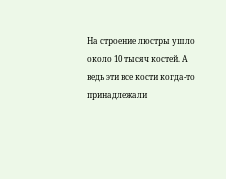На строение люстры ушло около 10 тысяч костей. А ведь эти все кости когда-то принадлежали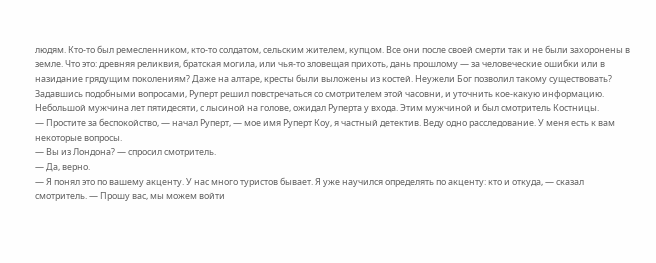людям. Кто-то был ремесленником, кто-то солдатом, сельским жителем, купцом. Все они после своей смерти так и не были захоронены в земле. Что это: древняя реликвия, братская могила, или чья-то зловещая прихоть, дань прошлому — за человеческие ошибки или в назидание грядущим поколениям? Даже на алтаре, кресты были выложены из костей. Неужели Бог позволил такому существовать?
Задавшись подобными вопросами, Руперт решил повстречаться со смотрителем этой часовни, и уточнить кое-какую информацию.
Небольшой мужчина лет пятидесяти, с лысиной на голове, ожидал Руперта у входа. Этим мужчиной и был смотритель Костницы.
— Простите за беспокойство, — начал Руперт, — мое имя Руперт Коу, я частный детектив. Веду одно расследование. У меня есть к вам некоторые вопросы.
— Вы из Лондона? — спросил смотритель.
— Да, верно.
— Я понял это по вашему акценту. У нас много туристов бывает. Я уже научился определять по акценту: кто и откуда, — сказал смотритель. — Прошу вас, мы можем войти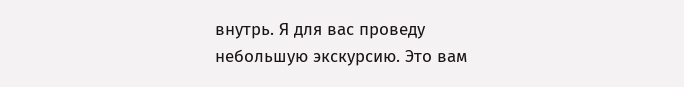внутрь. Я для вас проведу небольшую экскурсию. Это вам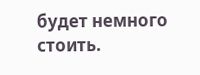будет немного стоить.